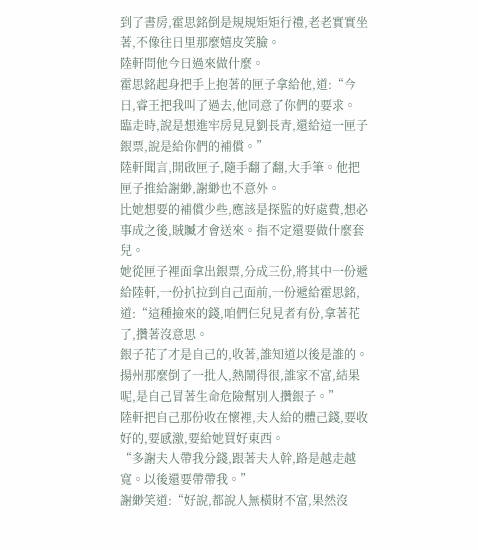到了書房,霍思銘倒是規規矩矩行禮,老老實實坐著,不像往日里那麼嬉皮笑臉。
陸軒問他今日過來做什麼。
霍思銘起身把手上抱著的匣子拿給他,道:“今日,睿王把我叫了過去,他同意了你們的要求。
臨走時,說是想進牢房見見劉長青,還給這一匣子銀票,說是給你們的補償。”
陸軒聞言,開啟匣子,隨手翻了翻,大手筆。他把匣子推給謝緲,謝緲也不意外。
比她想要的補償少些,應該是探監的好處費,想必事成之後,賊贓才會送來。指不定還要做什麼套兒。
她從匣子裡面拿出銀票,分成三份,將其中一份遞給陸軒,一份扒拉到自己面前,一份遞給霍思銘,道:“這種撿來的錢,咱們仨兒見者有份,拿著花了,攢著沒意思。
銀子花了才是自己的,收著,誰知道以後是誰的。
揚州那麼倒了一批人,熱鬧得很,誰家不富,結果呢,是自己冒著生命危險幫別人攢銀子。”
陸軒把自己那份收在懷裡,夫人給的體己錢,要收好的,要感激,要給她買好東西。
“多謝夫人帶我分錢,跟著夫人幹,路是越走越寬。以後還要帶帶我。”
謝緲笑道:“好說,都說人無橫財不富,果然沒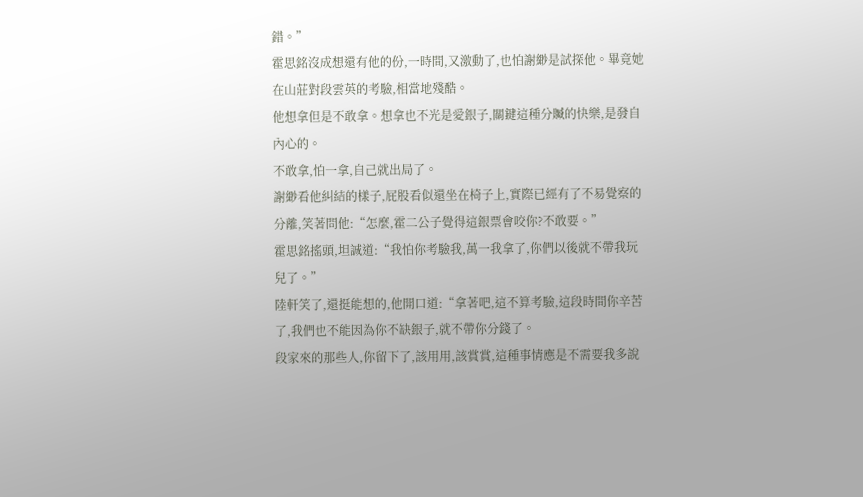錯。”
霍思銘沒成想還有他的份,一時間,又激動了,也怕謝緲是試探他。畢竟她在山莊對段雲英的考驗,相當地殘酷。
他想拿但是不敢拿。想拿也不光是愛銀子,關鍵這種分贓的快樂,是發自內心的。
不敢拿,怕一拿,自己就出局了。
謝緲看他糾結的樣子,屁股看似還坐在椅子上,實際已經有了不易覺察的分離,笑著問他:“怎麼,霍二公子覺得這銀票會咬你?不敢要。”
霍思銘搖頭,坦誠道:“我怕你考驗我,萬一我拿了,你們以後就不帶我玩兒了。”
陸軒笑了,還挺能想的,他開口道:“拿著吧,這不算考驗,這段時間你辛苦了,我們也不能因為你不缺銀子,就不帶你分錢了。
段家來的那些人,你留下了,該用用,該賞賞,這種事情應是不需要我多說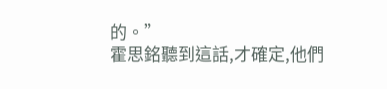的。”
霍思銘聽到這話,才確定,他們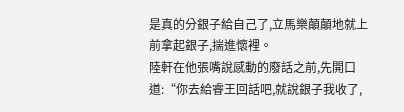是真的分銀子給自己了,立馬樂顛顛地就上前拿起銀子,揣進懷裡。
陸軒在他張嘴說感動的廢話之前,先開口道:“你去給睿王回話吧,就說銀子我收了,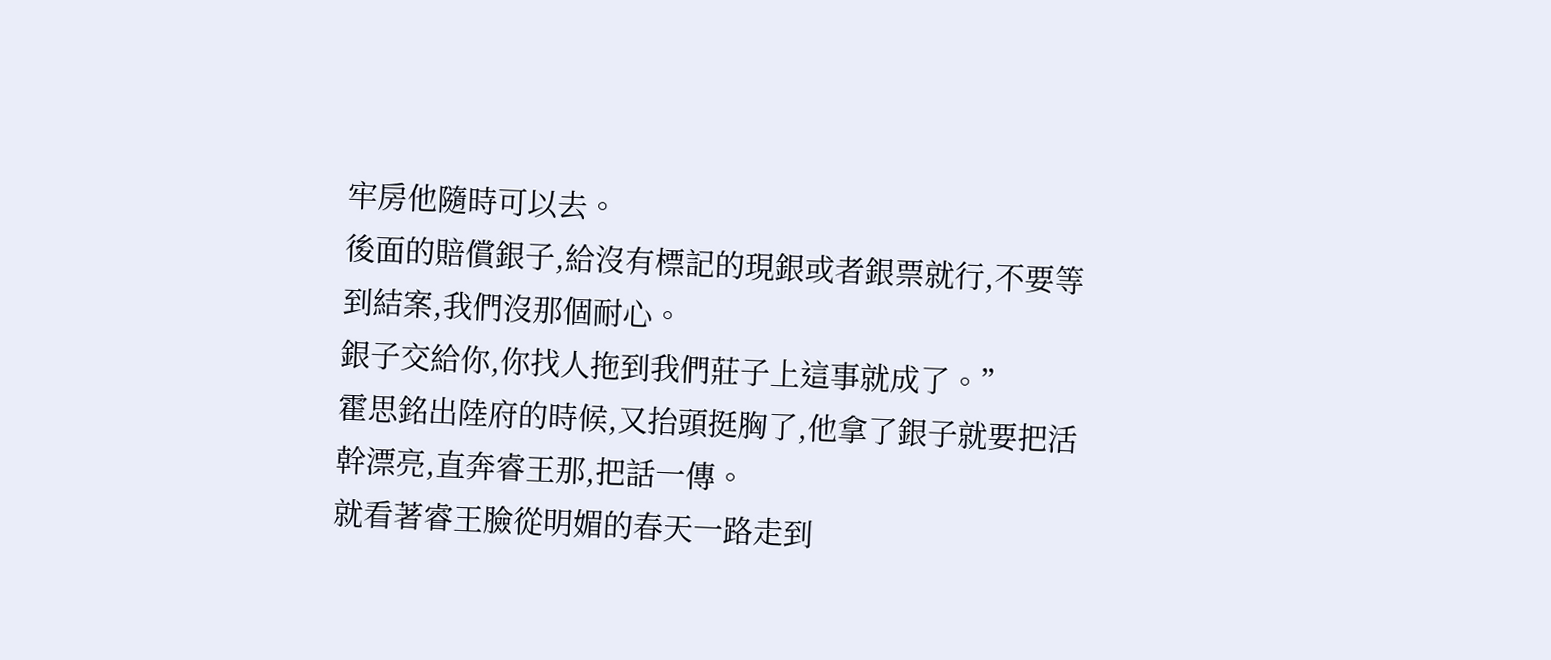牢房他隨時可以去。
後面的賠償銀子,給沒有標記的現銀或者銀票就行,不要等到結案,我們沒那個耐心。
銀子交給你,你找人拖到我們莊子上這事就成了。”
霍思銘出陸府的時候,又抬頭挺胸了,他拿了銀子就要把活幹漂亮,直奔睿王那,把話一傳。
就看著睿王臉從明媚的春天一路走到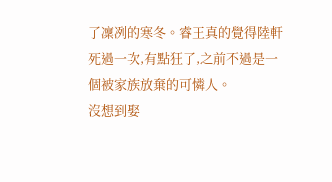了凜冽的寒冬。睿王真的覺得陸軒死過一次,有點狂了,之前不過是一個被家族放棄的可憐人。
沒想到娶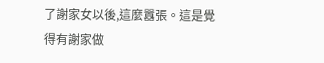了謝家女以後,這麼囂張。這是覺得有謝家做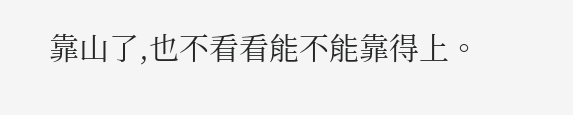靠山了,也不看看能不能靠得上。